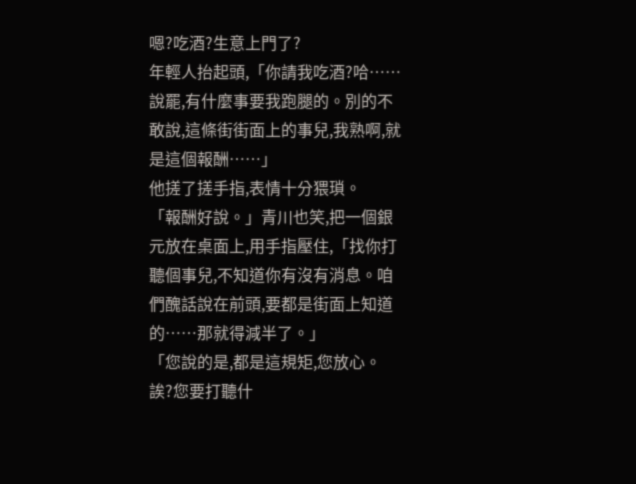嗯?吃酒?生意上門了?
年輕人抬起頭,「你請我吃酒?哈……說罷,有什麼事要我跑腿的。別的不敢說,這條街街面上的事兒,我熟啊,就是這個報酬……」
他搓了搓手指,表情十分猥瑣。
「報酬好說。」青川也笑,把一個銀元放在桌面上,用手指壓住,「找你打聽個事兒,不知道你有沒有消息。咱們醜話說在前頭,要都是街面上知道的……那就得減半了。」
「您說的是,都是這規矩,您放心。誒?您要打聽什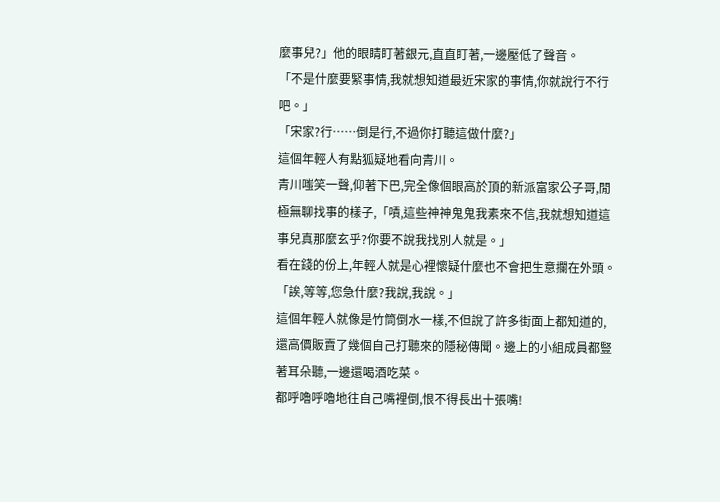麼事兒?」他的眼睛盯著銀元,直直盯著,一邊壓低了聲音。
「不是什麼要緊事情,我就想知道最近宋家的事情,你就說行不行吧。」
「宋家?行……倒是行,不過你打聽這做什麼?」
這個年輕人有點狐疑地看向青川。
青川嗤笑一聲,仰著下巴,完全像個眼高於頂的新派富家公子哥,閒極無聊找事的樣子,「嘖,這些神神鬼鬼我素來不信,我就想知道這事兒真那麼玄乎?你要不說我找別人就是。」
看在錢的份上,年輕人就是心裡懷疑什麼也不會把生意攔在外頭。
「誒,等等,您急什麼?我說,我說。」
這個年輕人就像是竹筒倒水一樣,不但說了許多街面上都知道的,還高價販賣了幾個自己打聽來的隱秘傳聞。邊上的小組成員都豎著耳朵聽,一邊還喝酒吃菜。
都呼嚕呼嚕地往自己嘴裡倒,恨不得長出十張嘴!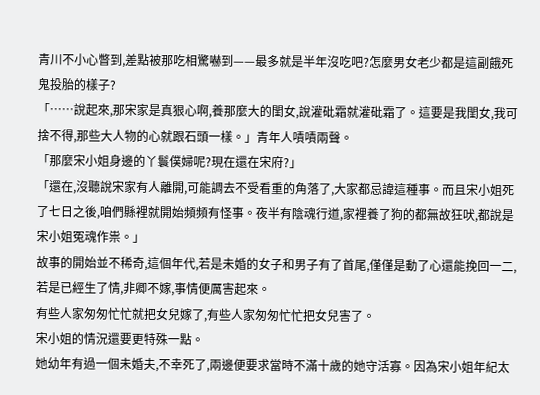青川不小心瞥到,差點被那吃相驚嚇到——最多就是半年沒吃吧?怎麼男女老少都是這副餓死鬼投胎的樣子?
「……說起來,那宋家是真狠心啊,養那麼大的閨女,說灌砒霜就灌砒霜了。這要是我閨女,我可捨不得,那些大人物的心就跟石頭一樣。」青年人嘖嘖兩聲。
「那麼宋小姐身邊的丫鬟僕婦呢?現在還在宋府?」
「還在,沒聽說宋家有人離開,可能調去不受看重的角落了,大家都忌諱這種事。而且宋小姐死了七日之後,咱們縣裡就開始頻頻有怪事。夜半有陰魂行道,家裡養了狗的都無故狂吠,都說是宋小姐冤魂作祟。」
故事的開始並不稀奇,這個年代,若是未婚的女子和男子有了首尾,僅僅是動了心還能挽回一二,若是已經生了情,非卿不嫁,事情便厲害起來。
有些人家匆匆忙忙就把女兒嫁了,有些人家匆匆忙忙把女兒害了。
宋小姐的情況還要更特殊一點。
她幼年有過一個未婚夫,不幸死了,兩邊便要求當時不滿十歲的她守活寡。因為宋小姐年紀太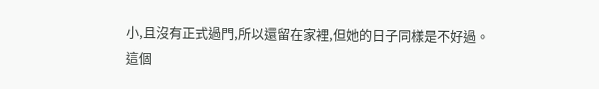小,且沒有正式過門,所以還留在家裡,但她的日子同樣是不好過。
這個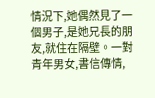情況下,她偶然見了一個男子,是她兄長的朋友,就住在隔壁。一對青年男女,書信傳情,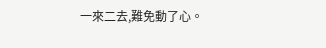一來二去,難免動了心。